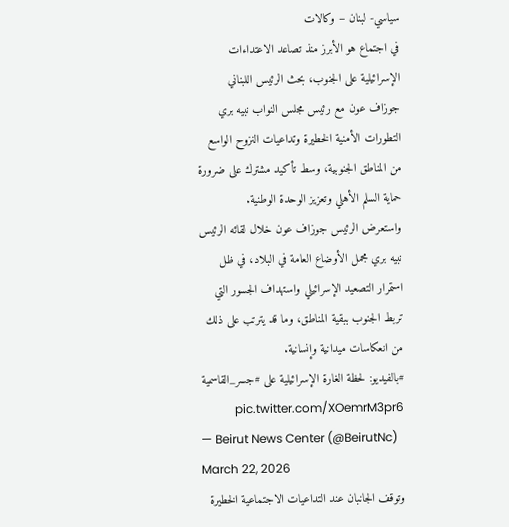سياسي- لبنان – وكالات
في اجتماع هو الأبرز منذ تصاعد الاعتداءات الإسرائيلية على الجنوب، بحث الرئيس اللبناني جوزاف عون مع رئيس مجلس النواب نبيه بري التطورات الأمنية الخطيرة وتداعيات النزوح الواسع من المناطق الجنوبية، وسط تأكيد مشترك على ضرورة حماية السلم الأهلي وتعزيز الوحدة الوطنية.
واستعرض الرئيس جوزاف عون خلال لقائه الرئيس نبيه بري مجمل الأوضاع العامة في البلاد، في ظل استمرار التصعيد الإسرائيلي واستهداف الجسور التي تربط الجنوب ببقية المناطق، وما قد يترتب على ذلك من انعكاسات ميدانية وإنسانية.
#بالفيديو: لحظة الغارة الإسرائيلية على #جسر_القاسمية pic.twitter.com/XOemrM3pr6
— Beirut News Center (@BeirutNc) March 22, 2026
وتوقف الجانبان عند التداعيات الاجتماعية الخطيرة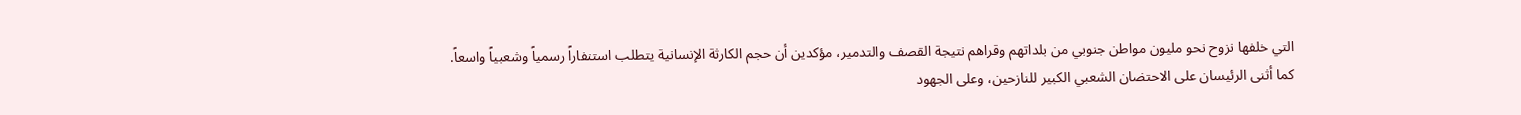التي خلفها نزوح نحو مليون مواطن جنوبي من بلداتهم وقراهم نتيجة القصف والتدمير، مؤكدين أن حجم الكارثة الإنسانية يتطلب استنفاراً رسمياً وشعبياً واسعاً.
كما أثنى الرئيسان على الاحتضان الشعبي الكبير للنازحين، وعلى الجهود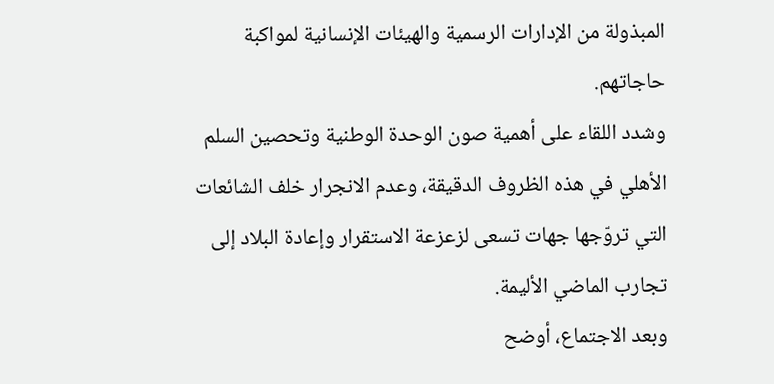المبذولة من الإدارات الرسمية والهيئات الإنسانية لمواكبة حاجاتهم.
وشدد اللقاء على أهمية صون الوحدة الوطنية وتحصين السلم الأهلي في هذه الظروف الدقيقة، وعدم الانجرار خلف الشائعات التي تروّجها جهات تسعى لزعزعة الاستقرار وإعادة البلاد إلى تجارب الماضي الأليمة.
وبعد الاجتماع، أوضح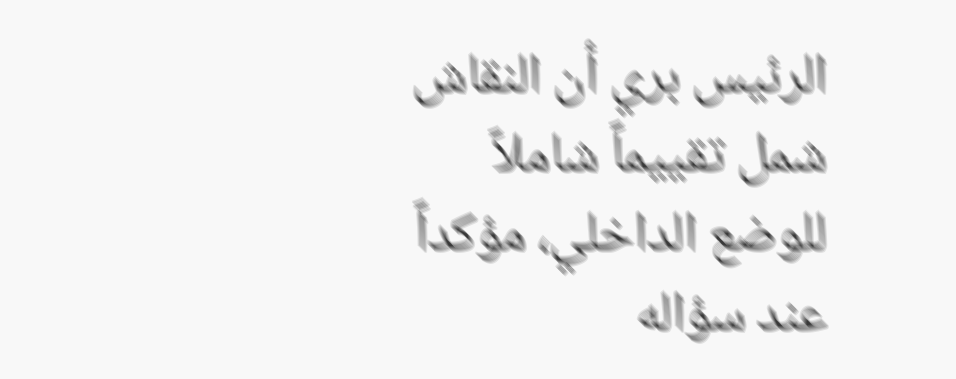الرئيس بري أن النقاش شمل تقييماً شاملاً للوضع الداخلي، مؤكداً عند سؤاله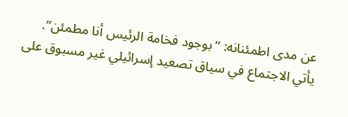عن مدى اطمئنانه: “بوجود فخامة الرئيس أنا مطمئن”.
يأتي الاجتماع في سياق تصعيد إسرائيلي غير مسبوق على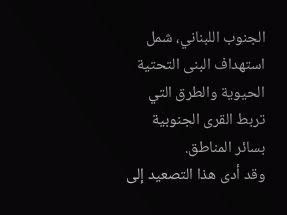الجنوب اللبناني، شمل استهداف البنى التحتية الحيوية والطرق التي تربط القرى الجنوبية بسائر المناطق.
وقد أدى هذا التصعيد إلى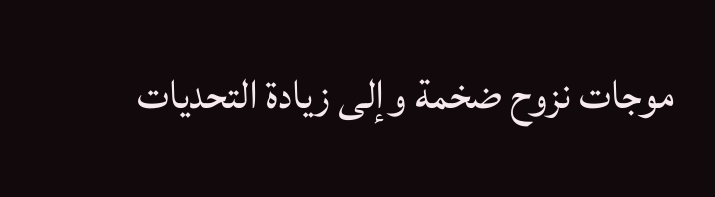موجات نزوح ضخمة وإلى زيادة التحديات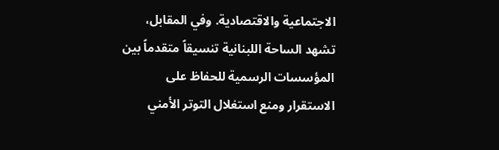الاجتماعية والاقتصادية. وفي المقابل، تشهد الساحة اللبنانية تنسيقاً متقدماً بين المؤسسات الرسمية للحفاظ على الاستقرار ومنع استغلال التوتر الأمني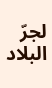لجرّ البلاد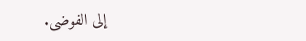إلى الفوضى.